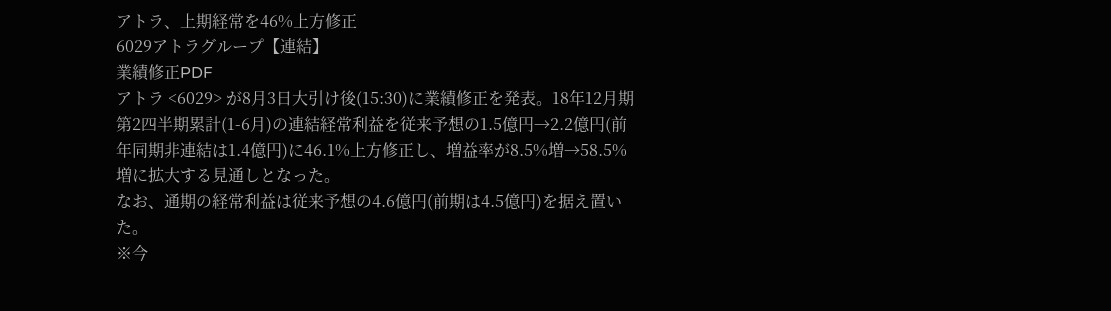アトラ、上期経常を46%上方修正
6029アトラグループ【連結】
業績修正PDF
アトラ <6029> が8月3日大引け後(15:30)に業績修正を発表。18年12月期第2四半期累計(1-6月)の連結経常利益を従来予想の1.5億円→2.2億円(前年同期非連結は1.4億円)に46.1%上方修正し、増益率が8.5%増→58.5%増に拡大する見通しとなった。
なお、通期の経常利益は従来予想の4.6億円(前期は4.5億円)を据え置いた。
※今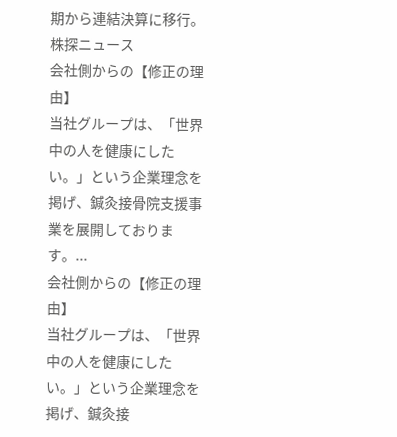期から連結決算に移行。
株探ニュース
会社側からの【修正の理由】
当社グループは、「世界中の人を健康にしたい。」という企業理念を掲げ、鍼灸接骨院支援事業を展開しております。...
会社側からの【修正の理由】
当社グループは、「世界中の人を健康にしたい。」という企業理念を掲げ、鍼灸接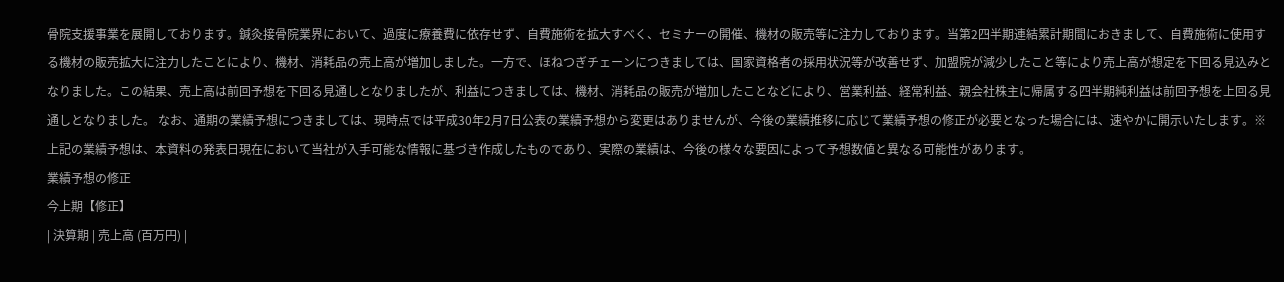骨院支援事業を展開しております。鍼灸接骨院業界において、過度に療養費に依存せず、自費施術を拡大すべく、セミナーの開催、機材の販売等に注力しております。当第2四半期連結累計期間におきまして、自費施術に使用する機材の販売拡大に注力したことにより、機材、消耗品の売上高が増加しました。一方で、ほねつぎチェーンにつきましては、国家資格者の採用状況等が改善せず、加盟院が減少したこと等により売上高が想定を下回る見込みとなりました。この結果、売上高は前回予想を下回る見通しとなりましたが、利益につきましては、機材、消耗品の販売が増加したことなどにより、営業利益、経常利益、親会社株主に帰属する四半期純利益は前回予想を上回る見通しとなりました。 なお、通期の業績予想につきましては、現時点では平成30年2月7日公表の業績予想から変更はありませんが、今後の業績推移に応じて業績予想の修正が必要となった場合には、速やかに開示いたします。※上記の業績予想は、本資料の発表日現在において当社が入手可能な情報に基づき作成したものであり、実際の業績は、今後の様々な要因によって予想数値と異なる可能性があります。
業績予想の修正
今上期【修正】
| 決算期 | 売上高 (百万円) |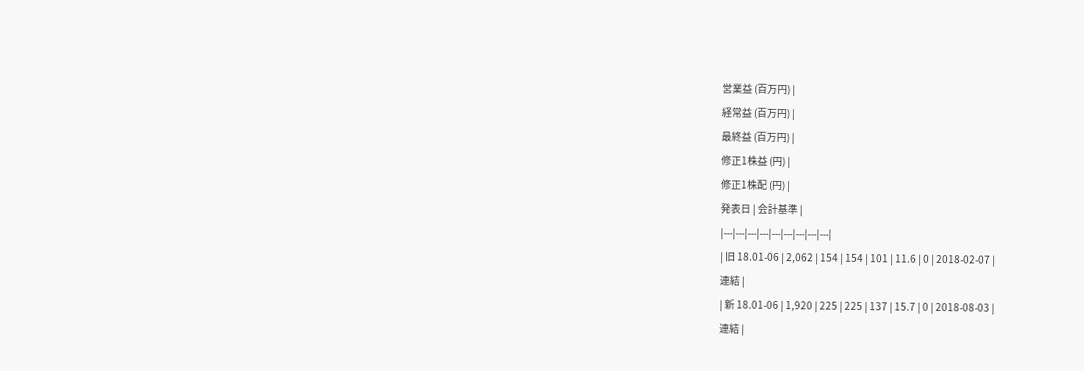営業益 (百万円) |
経常益 (百万円) |
最終益 (百万円) |
修正1株益 (円) |
修正1株配 (円) |
発表日 | 会計基準 |
|---|---|---|---|---|---|---|---|---|
| 旧 18.01-06 | 2,062 | 154 | 154 | 101 | 11.6 | 0 | 2018-02-07 |
連結 |
| 新 18.01-06 | 1,920 | 225 | 225 | 137 | 15.7 | 0 | 2018-08-03 |
連結 |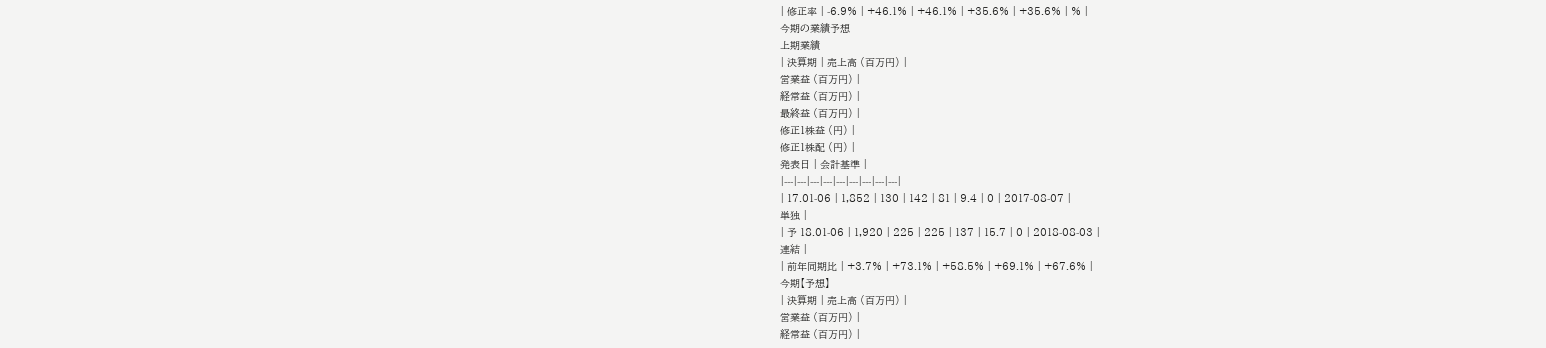| 修正率 | -6.9% | +46.1% | +46.1% | +35.6% | +35.6% | % |
今期の業績予想
上期業績
| 決算期 | 売上高 (百万円) |
営業益 (百万円) |
経常益 (百万円) |
最終益 (百万円) |
修正1株益 (円) |
修正1株配 (円) |
発表日 | 会計基準 |
|---|---|---|---|---|---|---|---|---|
| 17.01-06 | 1,852 | 130 | 142 | 81 | 9.4 | 0 | 2017-08-07 |
単独 |
| 予 18.01-06 | 1,920 | 225 | 225 | 137 | 15.7 | 0 | 2018-08-03 |
連結 |
| 前年同期比 | +3.7% | +73.1% | +58.5% | +69.1% | +67.6% |
今期【予想】
| 決算期 | 売上高 (百万円) |
営業益 (百万円) |
経常益 (百万円) |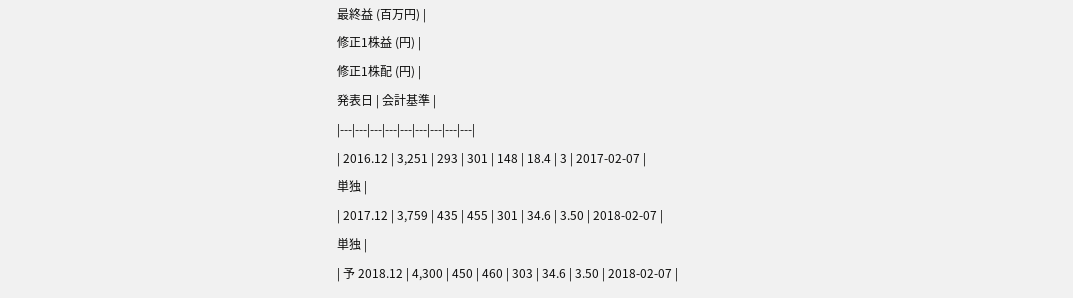最終益 (百万円) |
修正1株益 (円) |
修正1株配 (円) |
発表日 | 会計基準 |
|---|---|---|---|---|---|---|---|---|
| 2016.12 | 3,251 | 293 | 301 | 148 | 18.4 | 3 | 2017-02-07 |
単独 |
| 2017.12 | 3,759 | 435 | 455 | 301 | 34.6 | 3.50 | 2018-02-07 |
単独 |
| 予 2018.12 | 4,300 | 450 | 460 | 303 | 34.6 | 3.50 | 2018-02-07 |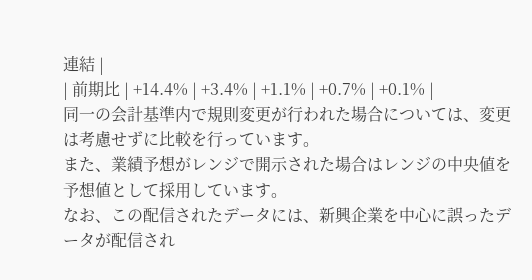連結 |
| 前期比 | +14.4% | +3.4% | +1.1% | +0.7% | +0.1% |
同一の会計基準内で規則変更が行われた場合については、変更は考慮せずに比較を行っています。
また、業績予想がレンジで開示された場合はレンジの中央値を予想値として採用しています。
なお、この配信されたデータには、新興企業を中心に誤ったデータが配信され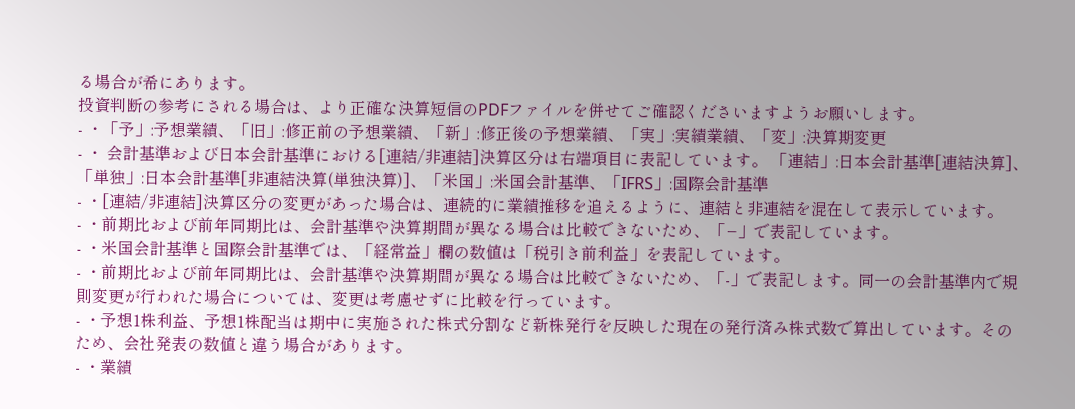る場合が希にあります。
投資判断の参考にされる場合は、より正確な決算短信のPDFファイルを併せてご確認くださいますようお願いします。
- ・「予」:予想業績、「旧」:修正前の予想業績、「新」:修正後の予想業績、「実」:実績業績、「変」:決算期変更
- ・ 会計基準および日本会計基準における[連結/非連結]決算区分は右端項目に表記しています。 「連結」:日本会計基準[連結決算]、「単独」:日本会計基準[非連結決算(単独決算)]、「米国」:米国会計基準、「IFRS」:国際会計基準
- ・[連結/非連結]決算区分の変更があった場合は、連続的に業績推移を追えるように、連結と非連結を混在して表示しています。
- ・前期比および前年同期比は、会計基準や決算期間が異なる場合は比較できないため、「−」で表記しています。
- ・米国会計基準と国際会計基準では、「経常益」欄の数値は「税引き前利益」を表記しています。
- ・前期比および前年同期比は、会計基準や決算期間が異なる場合は比較できないため、「-」で表記します。同一の会計基準内で規則変更が行われた場合については、変更は考慮せずに比較を行っています。
- ・予想1株利益、予想1株配当は期中に実施された株式分割など新株発行を反映した現在の発行済み株式数で算出しています。そのため、会社発表の数値と違う場合があります。
- ・業績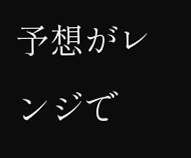予想がレンジで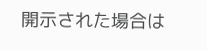開示された場合は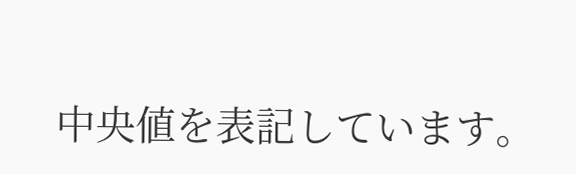中央値を表記しています。